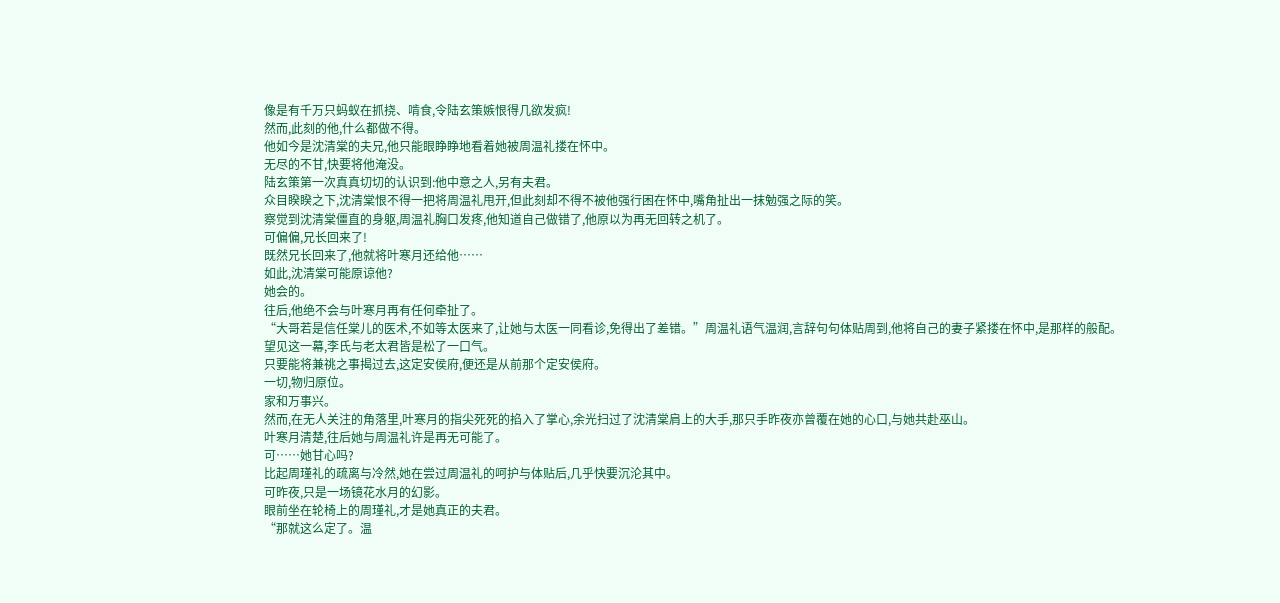像是有千万只蚂蚁在抓挠、啃食,令陆玄策嫉恨得几欲发疯!
然而,此刻的他,什么都做不得。
他如今是沈清棠的夫兄,他只能眼睁睁地看着她被周温礼搂在怀中。
无尽的不甘,快要将他淹没。
陆玄策第一次真真切切的认识到:他中意之人,另有夫君。
众目睽睽之下,沈清棠恨不得一把将周温礼甩开,但此刻却不得不被他强行困在怀中,嘴角扯出一抹勉强之际的笑。
察觉到沈清棠僵直的身躯,周温礼胸口发疼,他知道自己做错了,他原以为再无回转之机了。
可偏偏,兄长回来了!
既然兄长回来了,他就将叶寒月还给他……
如此,沈清棠可能原谅他?
她会的。
往后,他绝不会与叶寒月再有任何牵扯了。
“大哥若是信任棠儿的医术,不如等太医来了,让她与太医一同看诊,免得出了差错。”周温礼语气温润,言辞句句体贴周到,他将自己的妻子紧搂在怀中,是那样的般配。
望见这一幕,李氏与老太君皆是松了一口气。
只要能将兼祧之事揭过去,这定安侯府,便还是从前那个定安侯府。
一切,物归原位。
家和万事兴。
然而,在无人关注的角落里,叶寒月的指尖死死的掐入了掌心,余光扫过了沈清棠肩上的大手,那只手昨夜亦曾覆在她的心口,与她共赴巫山。
叶寒月清楚,往后她与周温礼许是再无可能了。
可……她甘心吗?
比起周瑾礼的疏离与冷然,她在尝过周温礼的呵护与体贴后,几乎快要沉沦其中。
可昨夜,只是一场镜花水月的幻影。
眼前坐在轮椅上的周瑾礼,才是她真正的夫君。
“那就这么定了。温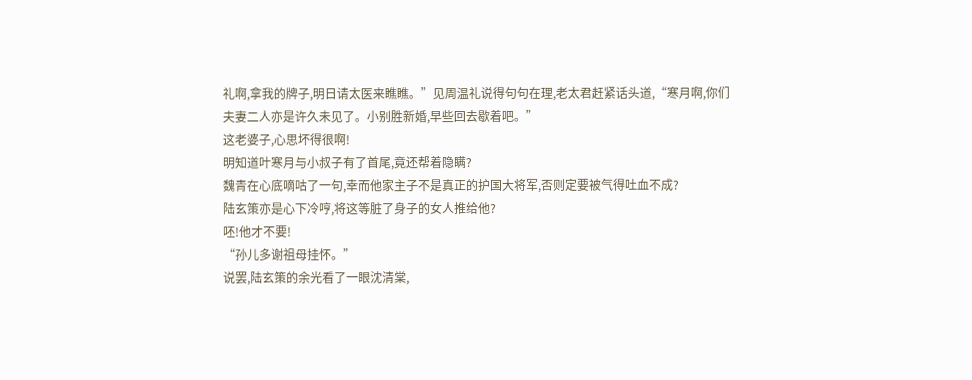礼啊,拿我的牌子,明日请太医来瞧瞧。”见周温礼说得句句在理,老太君赶紧话头道,“寒月啊,你们夫妻二人亦是许久未见了。小别胜新婚,早些回去歇着吧。”
这老婆子,心思坏得很啊!
明知道叶寒月与小叔子有了首尾,竟还帮着隐瞒?
魏青在心底嘀咕了一句,幸而他家主子不是真正的护国大将军,否则定要被气得吐血不成?
陆玄策亦是心下冷哼,将这等脏了身子的女人推给他?
呸!他才不要!
“孙儿多谢祖母挂怀。”
说罢,陆玄策的余光看了一眼沈清棠,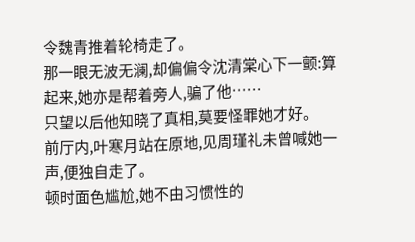令魏青推着轮椅走了。
那一眼无波无澜,却偏偏令沈清棠心下一颤:算起来,她亦是帮着旁人,骗了他……
只望以后他知晓了真相,莫要怪罪她才好。
前厅内,叶寒月站在原地,见周瑾礼未曾喊她一声,便独自走了。
顿时面色尴尬,她不由习惯性的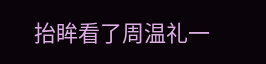抬眸看了周温礼一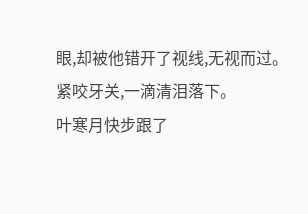眼,却被他错开了视线,无视而过。
紧咬牙关,一滴清泪落下。
叶寒月快步跟了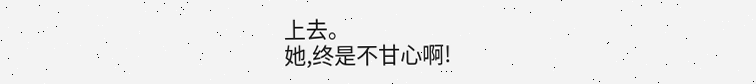上去。
她,终是不甘心啊!